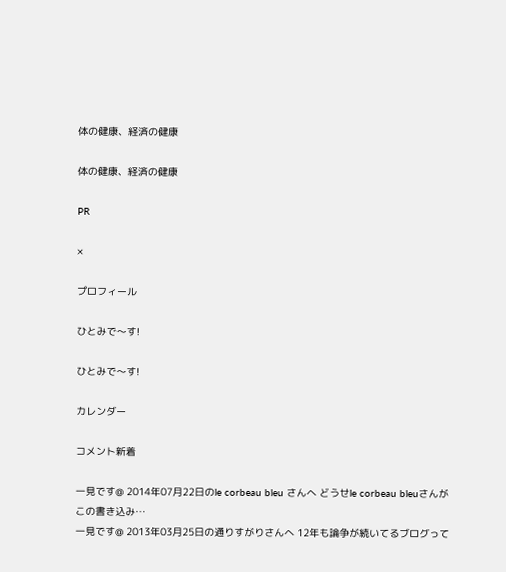体の健康、経済の健康

体の健康、経済の健康

PR

×

プロフィール

ひとみで〜す!

ひとみで〜す!

カレンダー

コメント新着

一見です@ 2014年07月22日のle corbeau bleu さんへ どうせle corbeau bleuさんがこの書き込み…
一見です@ 2013年03月25日の通りすがりさんへ 12年も論争が続いてるブログって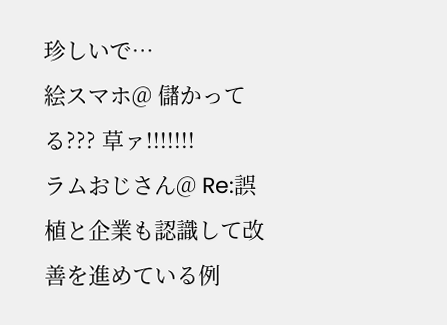珍しいで…
絵スマホ@ 儲かってる??? 草ァ!!!!!!!
ラムおじさん@ Re:誤植と企業も認識して改善を進めている例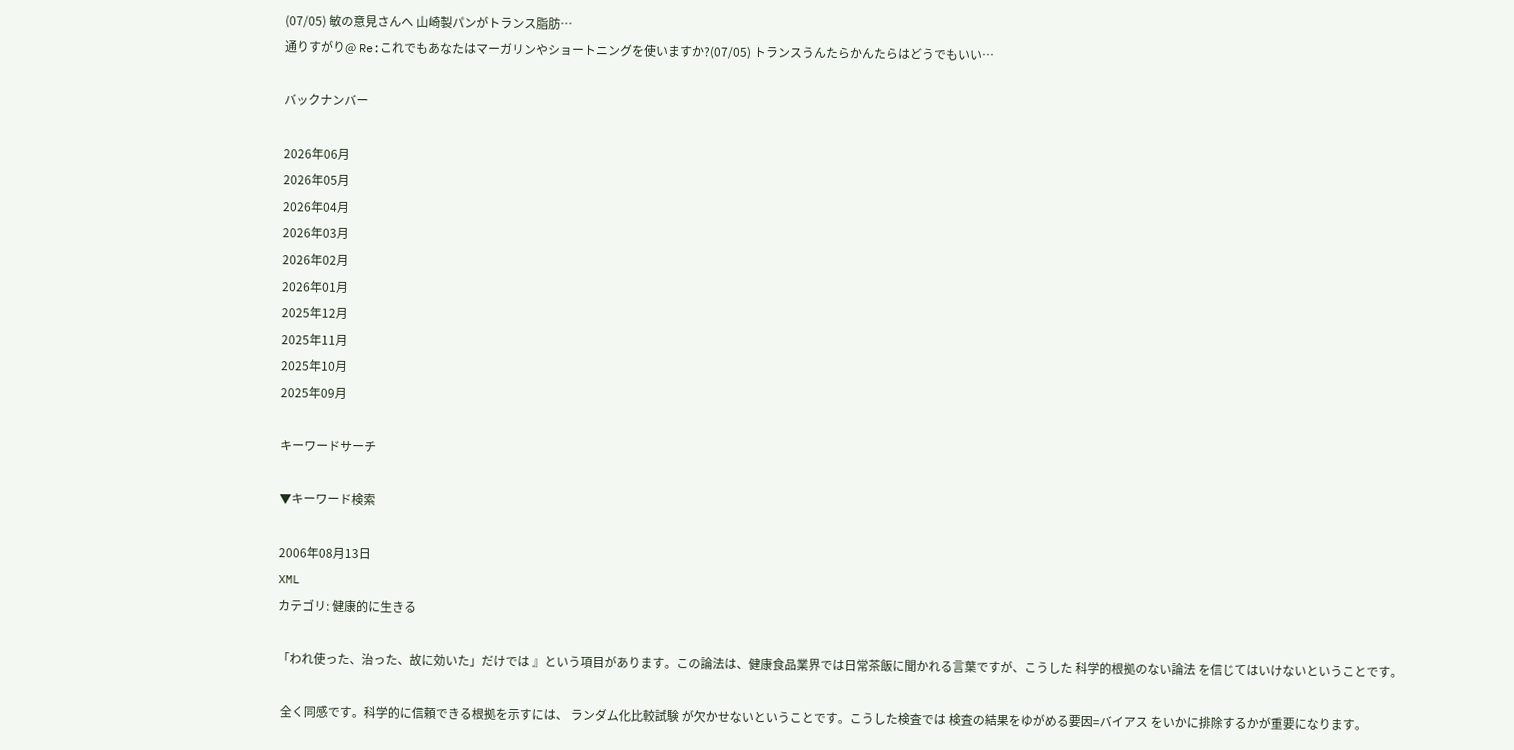(07/05) 敏の意見さんへ 山崎製パンがトランス脂肪…
通りすがり@ Re:これでもあなたはマーガリンやショートニングを使いますか?(07/05) トランスうんたらかんたらはどうでもいい…

バックナンバー

2026年06月
2026年05月
2026年04月
2026年03月
2026年02月
2026年01月
2025年12月
2025年11月
2025年10月
2025年09月

キーワードサーチ

▼キーワード検索

2006年08月13日
XML
カテゴリ: 健康的に生きる

「われ使った、治った、故に効いた」だけでは 』という項目があります。この論法は、健康食品業界では日常茶飯に聞かれる言葉ですが、こうした 科学的根拠のない論法 を信じてはいけないということです。

 全く同感です。科学的に信頼できる根拠を示すには、 ランダム化比較試験 が欠かせないということです。こうした検査では 検査の結果をゆがめる要因=バイアス をいかに排除するかが重要になります。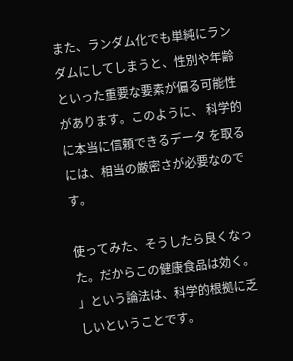また、ランダム化でも単純にランダムにしてしまうと、性別や年齢といった重要な要素が偏る可能性があります。このように、 科学的に本当に信頼できるデータ を取るには、相当の厳密さが必要なのです。

使ってみた、そうしたら良くなった。だからこの健康食品は効く。 」という論法は、科学的根拠に乏しいということです。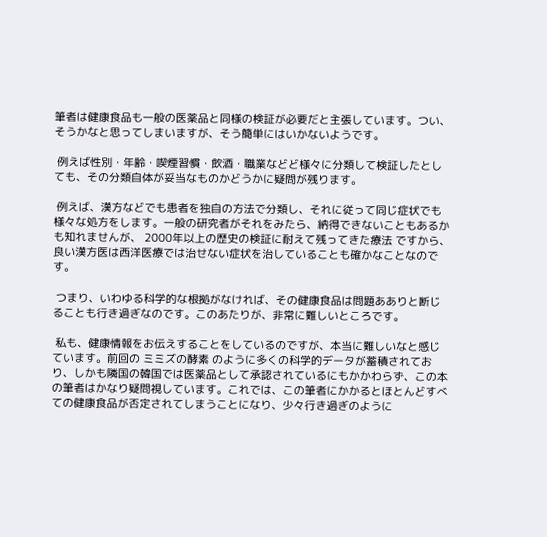筆者は健康食品も一般の医薬品と同様の検証が必要だと主張しています。つい、そうかなと思ってしまいますが、そう簡単にはいかないようです。

 例えば性別・年齢・喫煙習慣・飲酒・職業などど様々に分類して検証したとしても、その分類自体が妥当なものかどうかに疑問が残ります。

 例えば、漢方などでも患者を独自の方法で分類し、それに従って同じ症状でも様々な処方をします。一般の研究者がそれをみたら、納得できないこともあるかも知れませんが、 2000年以上の歴史の検証に耐えて残ってきた療法 ですから、良い漢方医は西洋医療では治せない症状を治していることも確かなことなのです。

 つまり、いわゆる科学的な根拠がなければ、その健康食品は問題あありと断じることも行き過ぎなのです。このあたりが、非常に難しいところです。

 私も、健康情報をお伝えすることをしているのですが、本当に難しいなと感じています。前回の ミミズの酵素 のように多くの科学的データが蓄積されており、しかも隣国の韓国では医薬品として承認されているにもかかわらず、この本の筆者はかなり疑問視しています。これでは、この筆者にかかるとほとんどすべての健康食品が否定されてしまうことになり、少々行き過ぎのように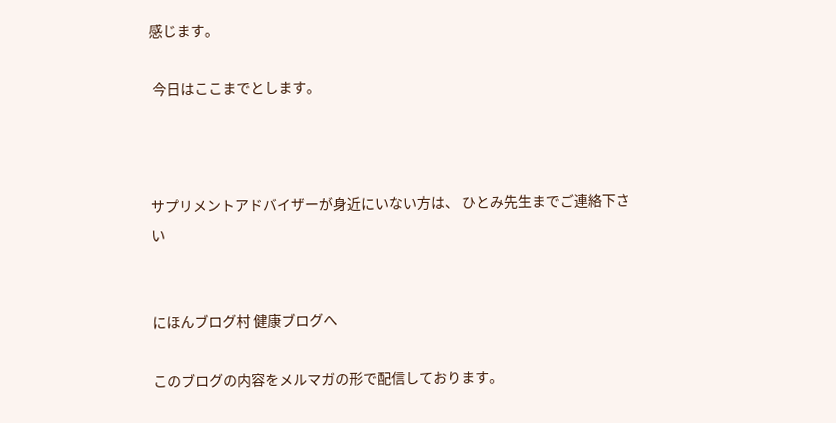感じます。

 今日はここまでとします。



サプリメントアドバイザーが身近にいない方は、 ひとみ先生までご連絡下さい


にほんブログ村 健康ブログへ

このブログの内容をメルマガの形で配信しております。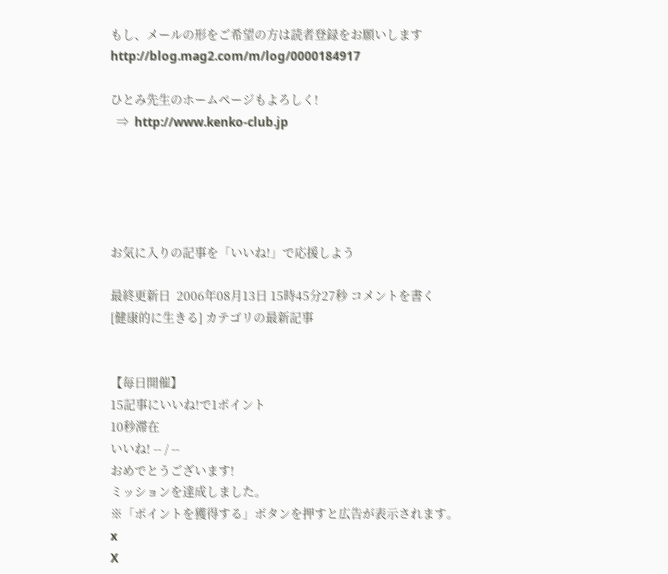もし、メールの形をご希望の方は読者登録をお願いします
http://blog.mag2.com/m/log/0000184917

ひとみ先生のホームページもよろしく!
  ⇒  http://www.kenko-club.jp





お気に入りの記事を「いいね!」で応援しよう

最終更新日  2006年08月13日 15時45分27秒 コメントを書く
[健康的に生きる] カテゴリの最新記事


【毎日開催】
15記事にいいね!で1ポイント
10秒滞在
いいね! -- / --
おめでとうございます!
ミッションを達成しました。
※「ポイントを獲得する」ボタンを押すと広告が表示されます。
x
X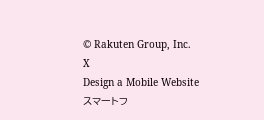© Rakuten Group, Inc.
X
Design a Mobile Website
スマートフ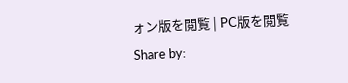ォン版を閲覧 | PC版を閲覧
Share by: